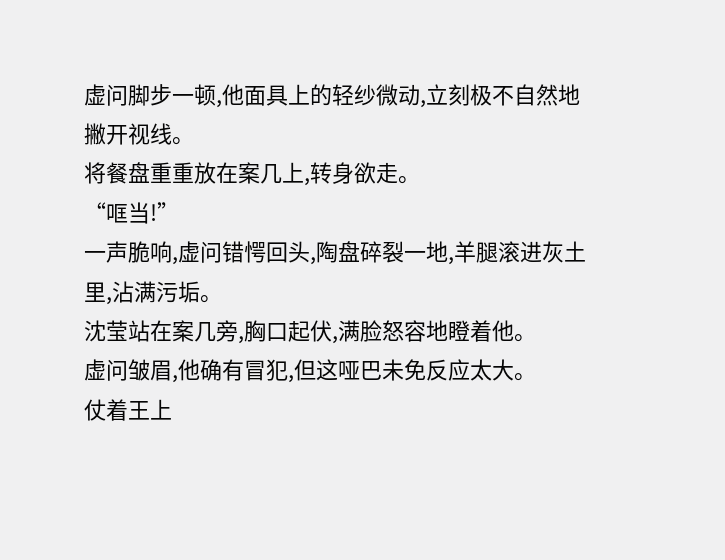虚问脚步一顿,他面具上的轻纱微动,立刻极不自然地撇开视线。
将餐盘重重放在案几上,转身欲走。
“哐当!”
一声脆响,虚问错愕回头,陶盘碎裂一地,羊腿滚进灰土里,沾满污垢。
沈莹站在案几旁,胸口起伏,满脸怒容地瞪着他。
虚问皱眉,他确有冒犯,但这哑巴未免反应太大。
仗着王上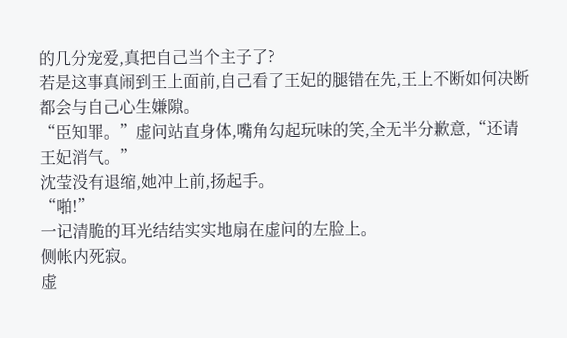的几分宠爱,真把自己当个主子了?
若是这事真闹到王上面前,自己看了王妃的腿错在先,王上不断如何决断都会与自己心生嫌隙。
“臣知罪。”虚问站直身体,嘴角勾起玩味的笑,全无半分歉意,“还请王妃消气。”
沈莹没有退缩,她冲上前,扬起手。
“啪!”
一记清脆的耳光结结实实地扇在虚问的左脸上。
侧帐内死寂。
虚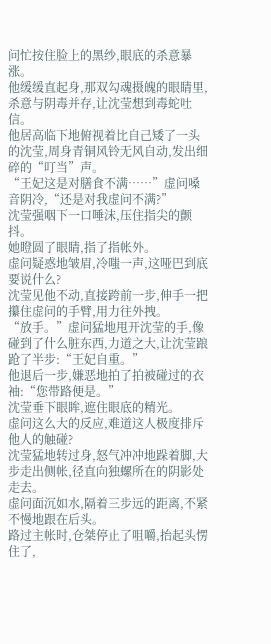问忙按住脸上的黑纱,眼底的杀意暴涨。
他缓缓直起身,那双勾魂摄魄的眼睛里,杀意与阴毒并存,让沈莹想到毒蛇吐信。
他居高临下地俯视着比自己矮了一头的沈莹,周身青铜风铃无风自动,发出细碎的“叮当”声。
“王妃这是对膳食不满……”虚问嗓音阴冷,“还是对我虚问不满?”
沈莹强咽下一口唾沫,压住指尖的颤抖。
她瞪圆了眼睛,指了指帐外。
虚问疑惑地皱眉,冷嗤一声,这哑巴到底要说什么?
沈莹见他不动,直接跨前一步,伸手一把攥住虚问的手臂,用力往外拽。
“放手。”虚问猛地甩开沈莹的手,像碰到了什么脏东西,力道之大,让沈莹踉跄了半步:“王妃自重。”
他退后一步,嫌恶地拍了拍被碰过的衣袖:“您带路便是。”
沈莹垂下眼眸,遮住眼底的精光。
虚问这么大的反应,难道这人极度排斥他人的触碰?
沈莹猛地转过身,怒气冲冲地跺着脚,大步走出侧帐,径直向独螺所在的阴影处走去。
虚问面沉如水,隔着三步远的距离,不紧不慢地跟在后头。
路过主帐时,仓桀停止了咀嚼,抬起头愣住了,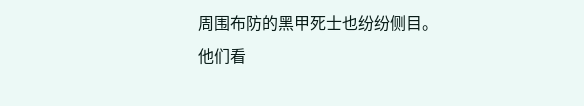周围布防的黑甲死士也纷纷侧目。
他们看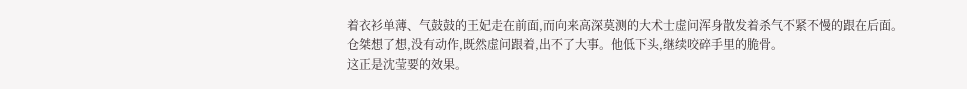着衣衫单薄、气鼓鼓的王妃走在前面,而向来高深莫测的大术士虚问浑身散发着杀气不紧不慢的跟在后面。
仓桀想了想,没有动作,既然虚问跟着,出不了大事。他低下头,继续咬碎手里的脆骨。
这正是沈莹要的效果。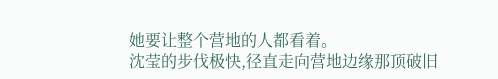她要让整个营地的人都看着。
沈莹的步伐极快,径直走向营地边缘那顶破旧